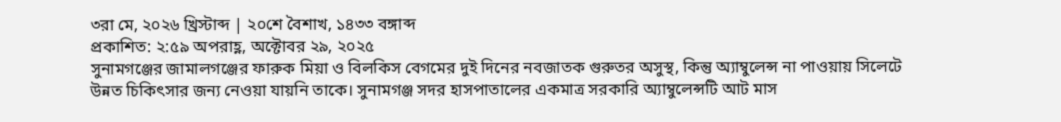৩রা মে, ২০২৬ খ্রিস্টাব্দ | ২০শে বৈশাখ, ১৪৩৩ বঙ্গাব্দ
প্রকাশিত: ২:৫৯ অপরাহ্ণ, অক্টোবর ২৯, ২০২৫
সুনামগঞ্জের জামালগঞ্জের ফারুক মিয়া ও বিলকিস বেগমের দুই দিনের নবজাতক গুরুতর অসুস্থ, কিন্তু অ্যাম্বুলেন্স না পাওয়ায় সিলেটে উন্নত চিকিৎসার জন্য নেওয়া যায়নি তাকে। সুনামগঞ্জ সদর হাসপাতালের একমাত্র সরকারি অ্যাম্বুলেন্সটি আট মাস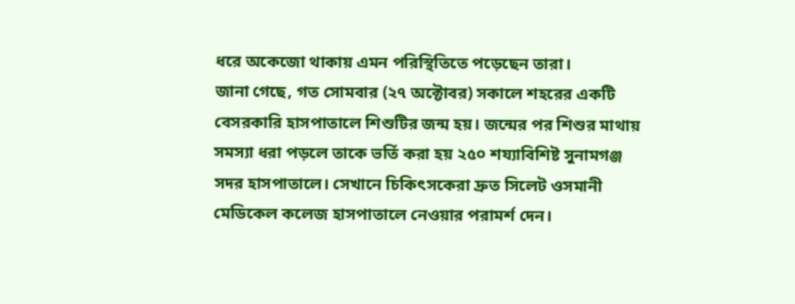ধরে অকেজো থাকায় এমন পরিস্থিতিতে পড়েছেন তারা।
জানা গেছে, গত সোমবার (২৭ অক্টোবর) সকালে শহরের একটি বেসরকারি হাসপাতালে শিশুটির জন্ম হয়। জন্মের পর শিশুর মাথায় সমস্যা ধরা পড়লে তাকে ভর্তি করা হয় ২৫০ শয্যাবিশিষ্ট সুনামগঞ্জ সদর হাসপাতালে। সেখানে চিকিৎসকেরা দ্রুত সিলেট ওসমানী মেডিকেল কলেজ হাসপাতালে নেওয়ার পরামর্শ দেন।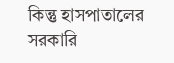কিন্তু হাসপাতালের সরকারি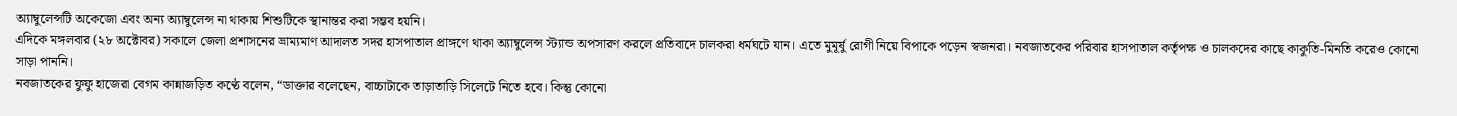অ্যাম্বুলেন্সটি অকেজো এবং অন্য অ্যাম্বুলেন্স না থাকায় শিশুটিকে স্থানান্তর করা সম্ভব হয়নি।
এদিকে মঙ্গলবার (২৮ অক্টোবর) সকালে জেলা প্রশাসনের ভ্রাম্যমাণ আদালত সদর হাসপাতাল প্রাঙ্গণে থাকা অ্যাম্বুলেন্স স্ট্যান্ড অপসারণ করলে প্রতিবাদে চালকরা ধর্মঘটে যান। এতে মুমূর্ষু রোগী নিয়ে বিপাকে পড়েন স্বজনরা। নবজাতকের পরিবার হাসপাতাল কর্তৃপক্ষ ও চালকদের কাছে কাকুতি-মিনতি করেও কোনো সাড়া পাননি।
নবজাতকের ফুফু হাজেরা বেগম কান্নাজড়িত কণ্ঠে বলেন, “ডাক্তার বলেছেন, বাচ্চাটাকে তাড়াতাড়ি সিলেটে নিতে হবে। কিন্তু কোনো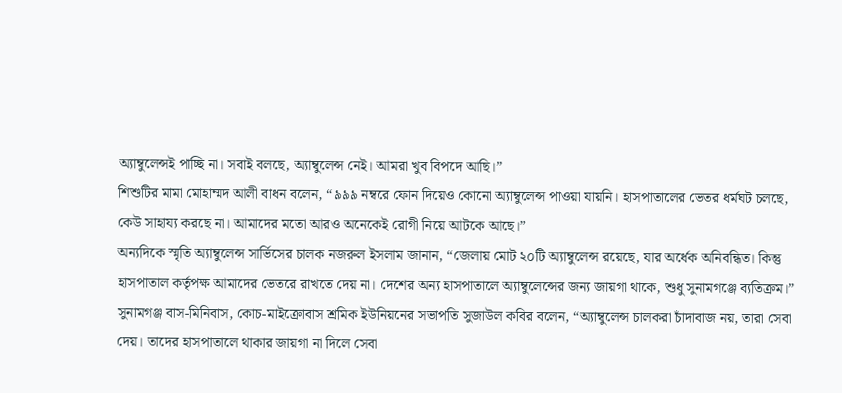অ্যাম্বুলেন্সই পাচ্ছি না। সবাই বলছে, অ্যাম্বুলেন্স নেই। আমরা খুব বিপদে আছি।”
শিশুটির মামা মোহাম্মদ আলী বাধন বলেন, “৯৯৯ নম্বরে ফোন দিয়েও কোনো অ্যাম্বুলেন্স পাওয়া যায়নি। হাসপাতালের ভেতর ধর্মঘট চলছে, কেউ সাহায্য করছে না। আমাদের মতো আরও অনেকেই রোগী নিয়ে আটকে আছে।”
অন্যদিকে স্মৃতি অ্যাম্বুলেন্স সার্ভিসের চালক নজরুল ইসলাম জানান, “জেলায় মোট ২০টি অ্যাম্বুলেন্স রয়েছে, যার অর্ধেক অনিবন্ধিত। কিন্তু হাসপাতাল কর্তৃপক্ষ আমাদের ভেতরে রাখতে দেয় না। দেশের অন্য হাসপাতালে অ্যাম্বুলেন্সের জন্য জায়গা থাকে, শুধু সুনামগঞ্জে ব্যতিক্রম।”
সুনামগঞ্জ বাস-মিনিবাস, কোচ-মাইক্রোবাস শ্রমিক ইউনিয়নের সভাপতি সুজাউল কবির বলেন, “অ্যাম্বুলেন্স চালকরা চাঁদাবাজ নয়, তারা সেবা দেয়। তাদের হাসপাতালে থাকার জায়গা না দিলে সেবা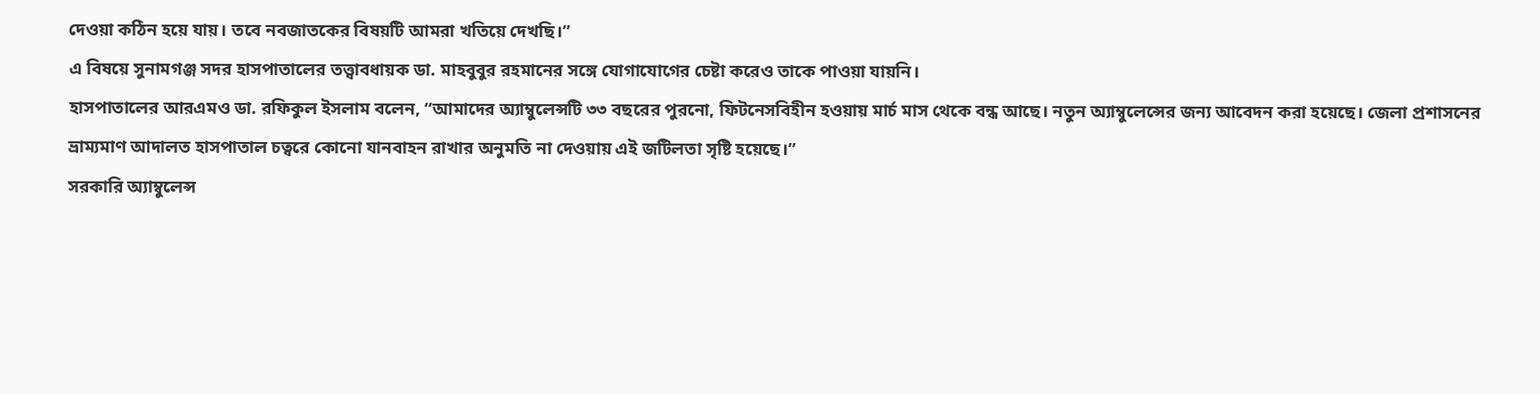দেওয়া কঠিন হয়ে যায়। তবে নবজাতকের বিষয়টি আমরা খতিয়ে দেখছি।”
এ বিষয়ে সুনামগঞ্জ সদর হাসপাতালের তত্ত্বাবধায়ক ডা. মাহবুবুর রহমানের সঙ্গে যোগাযোগের চেষ্টা করেও তাকে পাওয়া যায়নি।
হাসপাতালের আরএমও ডা. রফিকুল ইসলাম বলেন, “আমাদের অ্যাম্বুলেন্সটি ৩৩ বছরের পুরনো, ফিটনেসবিহীন হওয়ায় মার্চ মাস থেকে বন্ধ আছে। নতুন অ্যাম্বুলেন্সের জন্য আবেদন করা হয়েছে। জেলা প্রশাসনের ভ্রাম্যমাণ আদালত হাসপাতাল চত্বরে কোনো যানবাহন রাখার অনুমতি না দেওয়ায় এই জটিলতা সৃষ্টি হয়েছে।”
সরকারি অ্যাম্বুলেন্স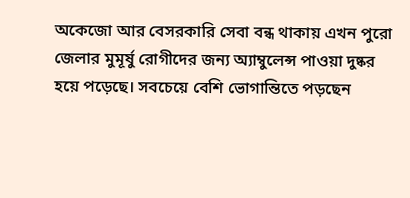অকেজো আর বেসরকারি সেবা বন্ধ থাকায় এখন পুরো জেলার মুমূর্ষু রোগীদের জন্য অ্যাম্বুলেন্স পাওয়া দুষ্কর হয়ে পড়েছে। সবচেয়ে বেশি ভোগান্তিতে পড়ছেন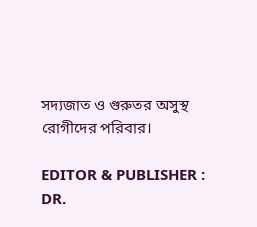সদ্যজাত ও গুরুতর অসুস্থ রোগীদের পরিবার।

EDITOR & PUBLISHER :
DR.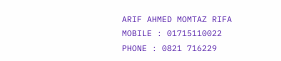ARIF AHMED MOMTAZ RIFA
MOBILE : 01715110022
PHONE : 0821 716229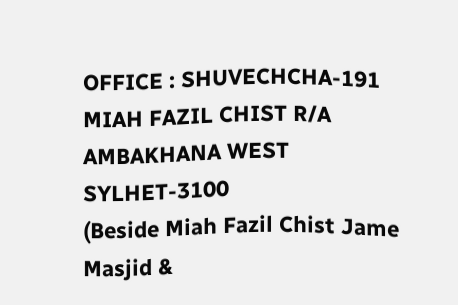OFFICE : SHUVECHCHA-191
MIAH FAZIL CHIST R/A
AMBAKHANA WEST
SYLHET-3100
(Beside Miah Fazil Chist Jame Masjid &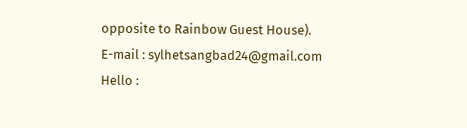opposite to Rainbow Guest House).
E-mail : sylhetsangbad24@gmail.com
Hello :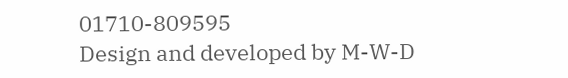01710-809595
Design and developed by M-W-D